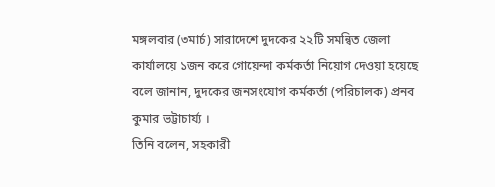মঙ্গলবার (৩মার্চ) সারাদেশে দুদকের ২২টি সমন্বিত জেলা কার্যালয়ে ১জন করে গোয়েন্দা কর্মকর্তা নিয়োগ দেওয়া হয়েছে বলে জানান, দুদকের জনসংযোগ কর্মকর্তা (পরিচালক) প্রনব কুমার ভট্টাচার্য্য ।
তিনি বলেন, সহকারী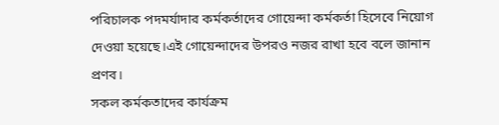পরিচালক পদমর্যাদার কর্মকর্তাদের গোয়েন্দা কর্মকর্তা হিসেবে নিয়োগ দেওয়া হয়েছে।এই গোয়েন্দাদের উপরও নজর রাখা হবে বলে জানান প্রণব।
সকল কর্মকতাদের কার্যক্রম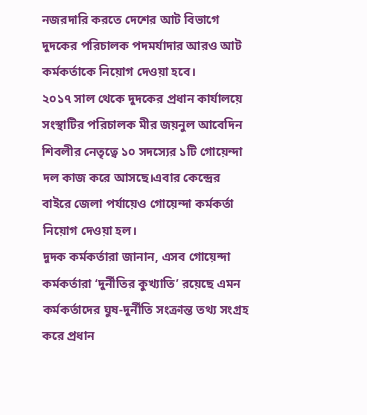নজরদারি করতে দেশের আট বিভাগে দুদকের পরিচালক পদমর্যাদার আরও আট কর্মকর্তাকে নিয়োগ দেওয়া হবে।
২০১৭ সাল থেকে দুদকের প্রধান কার্যালয়ে সংস্থাটির পরিচালক মীর জয়নুল আবেদিন শিবলীর নেতৃত্বে ১০ সদস্যের ১টি গোয়েন্দা দল কাজ করে আসছে।এবার কেন্দ্রের বাইরে জেলা পর্যায়েও গোয়েন্দা কর্মকর্তা নিয়োগ দেওয়া হল।
দুদক কর্মকর্তারা জানান, এসব গোয়েন্দা কর্মকর্তারা ‘দুর্নীতির কুখ্যাতি’ রয়েছে এমন কর্মকর্তাদের ঘুষ-দুর্নীতি সংক্রান্ত তথ্য সংগ্রহ করে প্রধান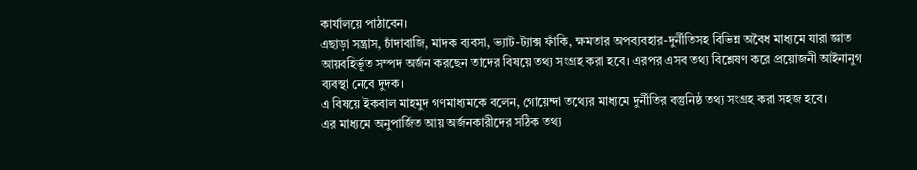কার্যালয়ে পাঠাবেন।
এছাড়া সন্ত্রাস, চাঁদাবাজি, মাদক ব্যবসা, ভ্যাট-ট্যাক্স ফাঁকি, ক্ষমতার অপব্যবহার-দুর্নীতিসহ বিভিন্ন অবৈধ মাধ্যমে যারা জ্ঞাত আয়বহির্ভূত সম্পদ অর্জন করছেন তাদের বিষয়ে তথ্য সংগ্রহ করা হবে। এরপর এসব তথ্য বিশ্লেষণ করে প্রয়োজনী আইনানুগ ব্যবস্থা নেবে দুদক।
এ বিষয়ে ইকবাল মাহমুদ গণমাধ্যমকে বলেন, গোয়েন্দা তথ্যের মাধ্যমে দুর্নীতির বস্তুনিষ্ঠ তথ্য সংগ্রহ করা সহজ হবে।
এর মাধ্যমে অনুপার্জিত আয় অর্জনকারীদের সঠিক তথ্য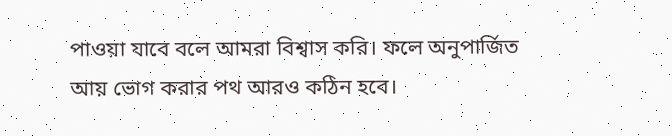পাওয়া যাবে বলে আমরা বিশ্বাস করি। ফলে অনুপার্জিত আয় ভোগ করার পথ আরও কঠিন হবে।